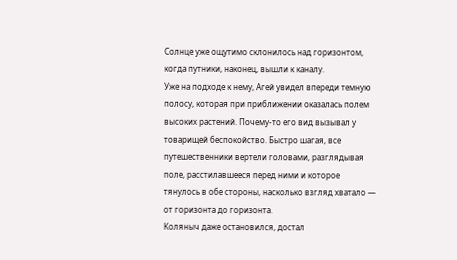Солнце уже ощутимо склонилось над горизонтом, когда путники, наконец, вышли к каналу.
Уже на подходе к нему, Агей увидел впереди темную полосу, которая при приближении оказалась полем высоких растений. Почему-то его вид вызывал у товарищей беспокойство. Быстро шагая, все путешественники вертели головами, разглядывая поле, расстилавшееся перед ними и которое тянулось в обе стороны, насколько взгляд хватало — от горизонта до горизонта.
Коляныч даже остановился, достал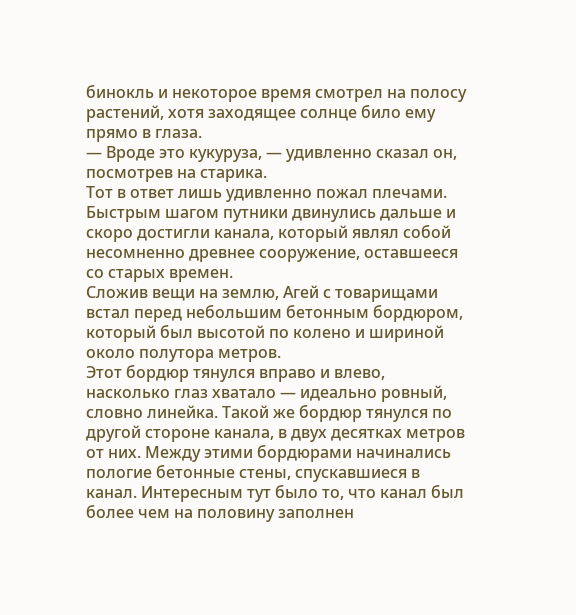бинокль и некоторое время смотрел на полосу растений, хотя заходящее солнце било ему прямо в глаза.
— Вроде это кукуруза, — удивленно сказал он, посмотрев на старика.
Тот в ответ лишь удивленно пожал плечами.
Быстрым шагом путники двинулись дальше и скоро достигли канала, который являл собой несомненно древнее сооружение, оставшееся со старых времен.
Сложив вещи на землю, Агей с товарищами встал перед небольшим бетонным бордюром, который был высотой по колено и шириной около полутора метров.
Этот бордюр тянулся вправо и влево, насколько глаз хватало — идеально ровный, словно линейка. Такой же бордюр тянулся по другой стороне канала, в двух десятках метров от них. Между этими бордюрами начинались пологие бетонные стены, спускавшиеся в канал. Интересным тут было то, что канал был более чем на половину заполнен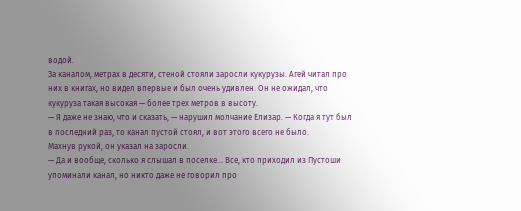водой.
За каналом, метрах в десяти, стеной стояли заросли кукурузы. Агей читал про них в книгах, но видел впервые и был очень удивлен. Он не ожидал, что кукуруза такая высокая — более трех метров в высоту.
— Я даже не знаю, что и сказать, — нарушил молчание Елизар. — Когда я тут был в последний раз, то канал пустой стоял, и вот этого всего не было.
Махнув рукой, он указал на заросли.
— Да и вообще, сколько я слышал в поселке… Все, кто приходил из Пустоши упоминали канал, но никто даже не говорил про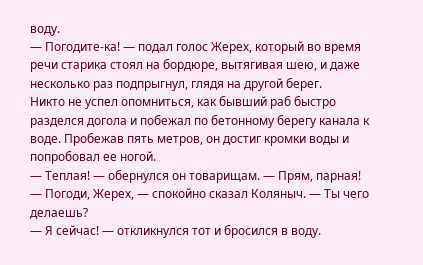воду.
— Погодите-ка! — подал голос Жерех, который во время речи старика стоял на бордюре, вытягивая шею, и даже несколько раз подпрыгнул, глядя на другой берег.
Никто не успел опомниться, как бывший раб быстро разделся догола и побежал по бетонному берегу канала к воде. Пробежав пять метров, он достиг кромки воды и попробовал ее ногой.
— Теплая! — обернулся он товарищам. — Прям, парная!
— Погоди, Жерех, — спокойно сказал Коляныч. — Ты чего делаешь?
— Я сейчас! — откликнулся тот и бросился в воду.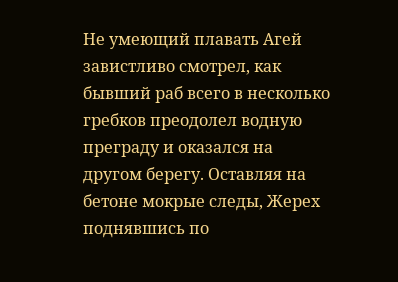Не умеющий плавать Агей завистливо смотрел, как бывший раб всего в несколько гребков преодолел водную преграду и оказался на другом берегу. Оставляя на бетоне мокрые следы, Жерех поднявшись по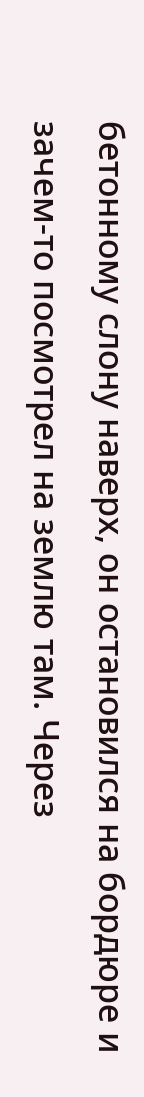бетонному слону наверх, он остановился на бордюре и зачем-то посмотрел на землю там. Через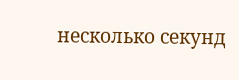несколько секунд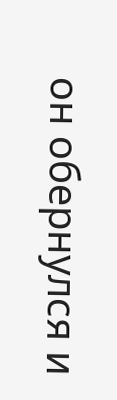он обернулся и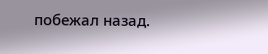побежал назад.